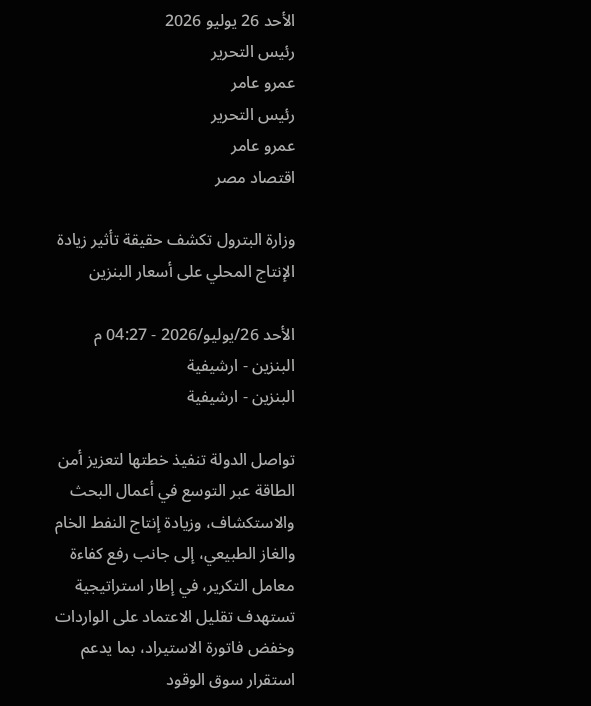الأحد 26 يوليو 2026
رئيس التحرير
عمرو عامر
رئيس التحرير
عمرو عامر
اقتصاد مصر

وزارة البترول تكشف حقيقة تأثير زيادة الإنتاج المحلي على أسعار البنزين

الأحد 26/يوليو/2026 - 04:27 م
البنزين - ارشيفية
البنزين - ارشيفية

تواصل الدولة تنفيذ خطتها لتعزيز أمن الطاقة عبر التوسع في أعمال البحث والاستكشاف، وزيادة إنتاج النفط الخام والغاز الطبيعي، إلى جانب رفع كفاءة معامل التكرير، في إطار استراتيجية تستهدف تقليل الاعتماد على الواردات وخفض فاتورة الاستيراد، بما يدعم استقرار سوق الوقود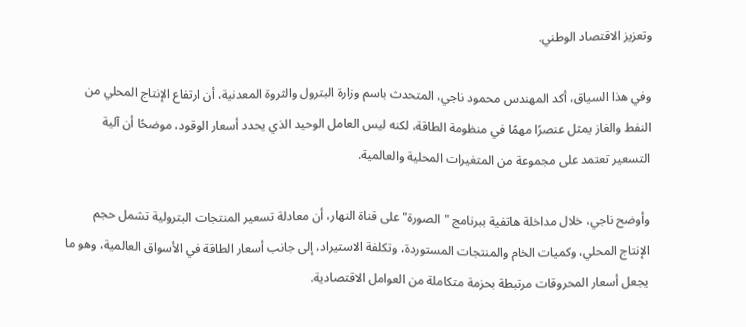وتعزيز الاقتصاد الوطني.

وفي هذا السياق، أكد المهندس محمود ناجي، المتحدث باسم وزارة البترول والثروة المعدنية، أن ارتفاع الإنتاج المحلي من النفط والغاز يمثل عنصرًا مهمًا في منظومة الطاقة، لكنه ليس العامل الوحيد الذي يحدد أسعار الوقود، موضحًا أن آلية التسعير تعتمد على مجموعة من المتغيرات المحلية والعالمية.

وأوضح ناجي، خلال مداخلة هاتفية ببرنامج "الصورة" على قناة النهار، أن معادلة تسعير المنتجات البترولية تشمل حجم الإنتاج المحلي، وكميات الخام والمنتجات المستوردة، وتكلفة الاستيراد، إلى جانب أسعار الطاقة في الأسواق العالمية، وهو ما يجعل أسعار المحروقات مرتبطة بحزمة متكاملة من العوامل الاقتصادية.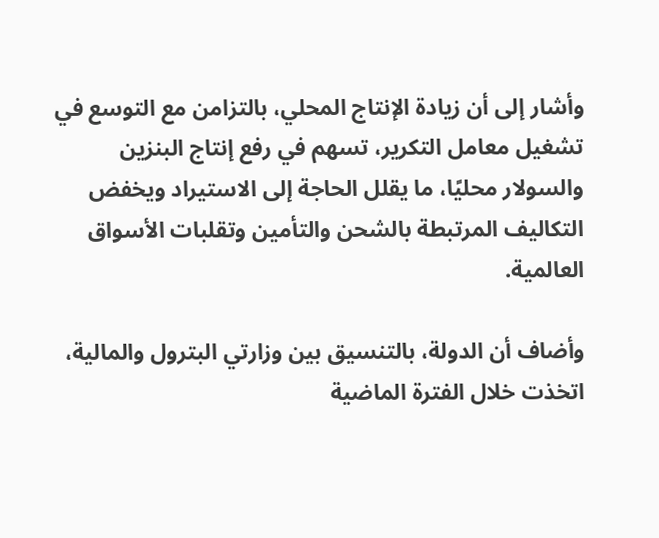وأشار إلى أن زيادة الإنتاج المحلي، بالتزامن مع التوسع في تشغيل معامل التكرير، تسهم في رفع إنتاج البنزين والسولار محليًا، ما يقلل الحاجة إلى الاستيراد ويخفض التكاليف المرتبطة بالشحن والتأمين وتقلبات الأسواق العالمية.

وأضاف أن الدولة، بالتنسيق بين وزارتي البترول والمالية، اتخذت خلال الفترة الماضية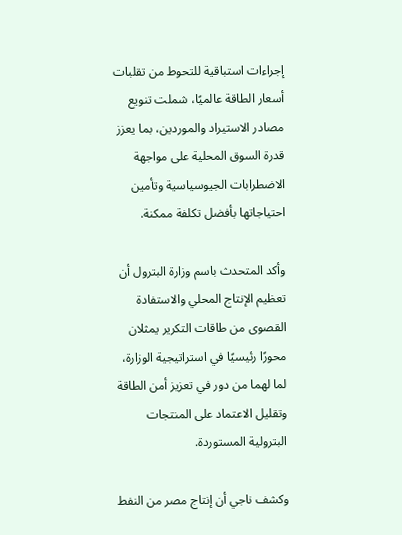إجراءات استباقية للتحوط من تقلبات أسعار الطاقة عالميًا، شملت تنويع مصادر الاستيراد والموردين، بما يعزز قدرة السوق المحلية على مواجهة الاضطرابات الجيوسياسية وتأمين احتياجاتها بأفضل تكلفة ممكنة.

وأكد المتحدث باسم وزارة البترول أن تعظيم الإنتاج المحلي والاستفادة القصوى من طاقات التكرير يمثلان محورًا رئيسيًا في استراتيجية الوزارة، لما لهما من دور في تعزيز أمن الطاقة وتقليل الاعتماد على المنتجات البترولية المستوردة.

وكشف ناجي أن إنتاج مصر من النفط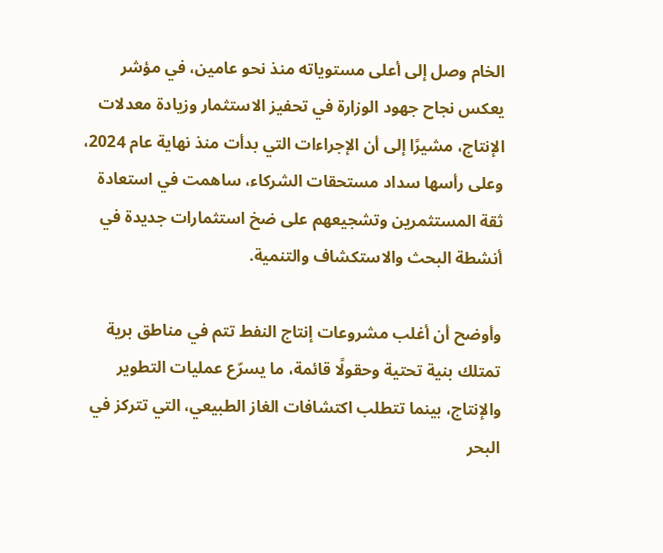الخام وصل إلى أعلى مستوياته منذ نحو عامين، في مؤشر يعكس نجاح جهود الوزارة في تحفيز الاستثمار وزيادة معدلات الإنتاج، مشيرًا إلى أن الإجراءات التي بدأت منذ نهاية عام 2024، وعلى رأسها سداد مستحقات الشركاء، ساهمت في استعادة ثقة المستثمرين وتشجيعهم على ضخ استثمارات جديدة في أنشطة البحث والاستكشاف والتنمية.

وأوضح أن أغلب مشروعات إنتاج النفط تتم في مناطق برية تمتلك بنية تحتية وحقولًا قائمة، ما يسرّع عمليات التطوير والإنتاج، بينما تتطلب اكتشافات الغاز الطبيعي، التي تتركز في البحر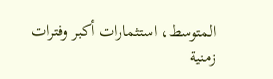المتوسط، استثمارات أكبر وفترات زمنية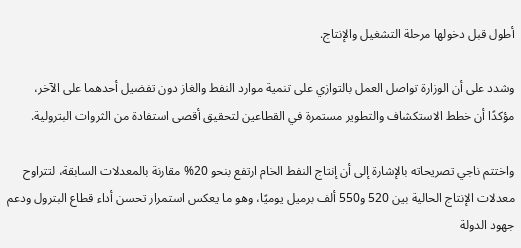أطول قبل دخولها مرحلة التشغيل والإنتاج.

وشدد على أن الوزارة تواصل العمل بالتوازي على تنمية موارد النفط والغاز دون تفضيل أحدهما على الآخر، مؤكدًا أن خطط الاستكشاف والتطوير مستمرة في القطاعين لتحقيق أقصى استفادة من الثروات البترولية.

واختتم ناجي تصريحاته بالإشارة إلى أن إنتاج النفط الخام ارتفع بنحو 20% مقارنة بالمعدلات السابقة، لتتراوح معدلات الإنتاج الحالية بين 520 و550 ألف برميل يوميًا، وهو ما يعكس استمرار تحسن أداء قطاع البترول ودعم جهود الدولة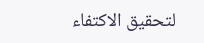لتحقيق الاكتفاء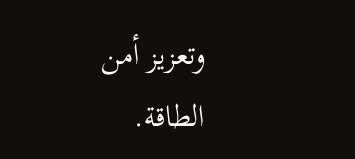وتعزيز أمن الطاقة.